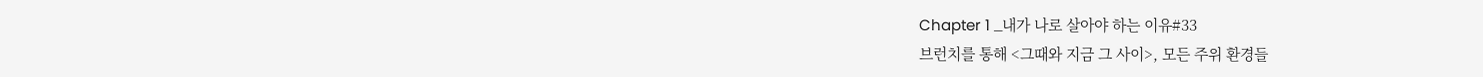Chapter 1 _내가 나로 살아야 하는 이유#33
브런치를 통해 <그때와 지금 그 사이>, 모든 주위 환경들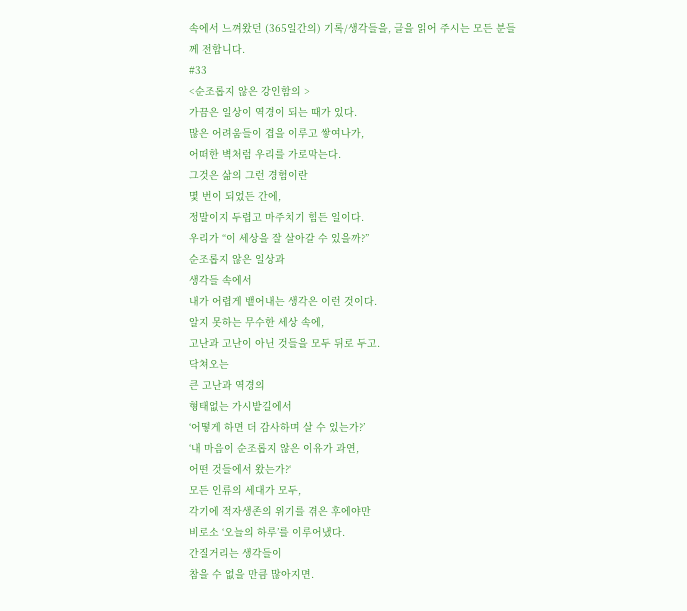속에서 느껴왔던 (365일간의) 기록/생각들을, 글을 읽어 주시는 모든 분들께 전합니다.
#33
<순조롭지 않은 강인함의 >
가끔은 일상이 역경이 되는 때가 있다.
많은 어려움들이 겹을 이루고 쌓여나가,
어떠한 벽처럼 우리를 가로막는다.
그것은 삶의 그런 경험이란
몇 번이 되었든 간에,
정말이지 두렵고 마주치기 힘든 일이다.
우리가 “이 세상을 잘 살아갈 수 있을까?”
순조롭지 않은 일상과
생각들 속에서
내가 어렵게 뱉어내는 생각은 이런 것이다.
알지 못하는 무수한 세상 속에,
고난과 고난이 아닌 것들을 모두 뒤로 두고.
닥쳐오는
큰 고난과 역경의
형태없는 가시밭길에서
‘어떻게 하면 더 감사하며 살 수 있는가?’
‘내 마음이 순조롭지 않은 이유가 과연,
어떤 것들에서 왔는가?‘
모든 인류의 세대가 모두,
각기에 적자생존의 위기를 겪은 후에야만
비로소 ‘오늘의 하루’를 이루어냈다.
간질거리는 생각들이
참을 수 없을 만큼 많아지면.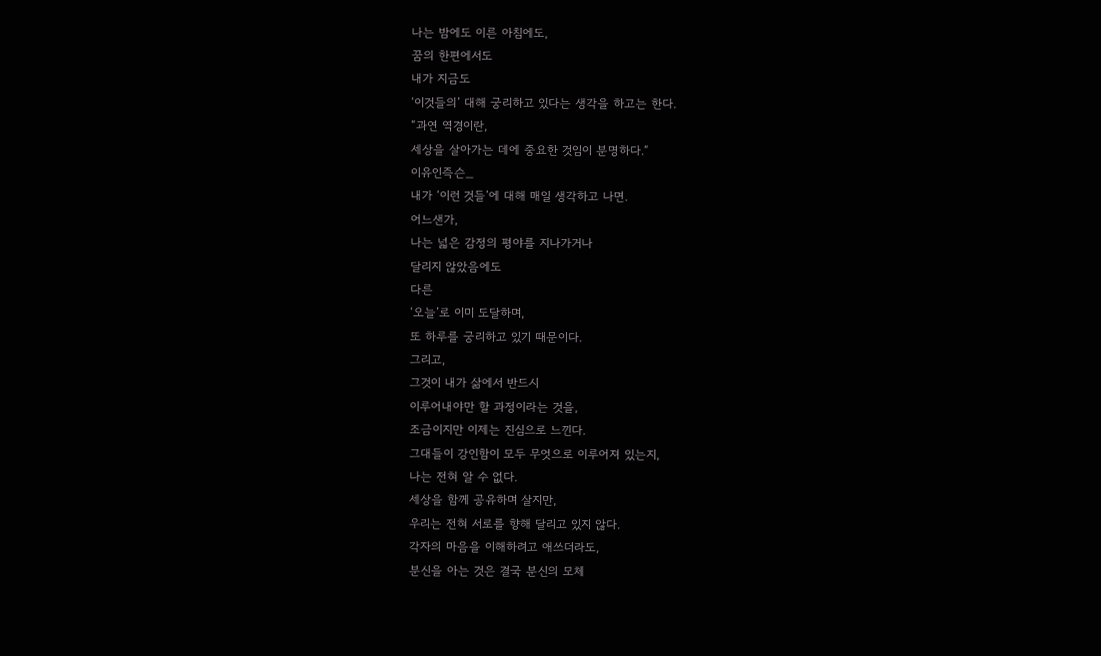나는 밤에도 이른 아침에도,
꿈의 한편에서도
내가 지금도
‘이것들의’ 대해 궁리하고 있다는 생각을 하고는 한다.
“과연 역경이란,
세상을 살아가는 데에 중요한 것임이 분명하다.“
이유인즉슨_
내가 ‘이런 것들’에 대해 매일 생각하고 나면.
어느샌가,
나는 넓은 감정의 평야를 지나가거나
달리지 않았음에도
다른
‘오늘’로 이미 도달하며,
또 하루를 궁리하고 있기 때문이다.
그리고,
그것이 내가 삶에서 반드시
이루어내야만 할 과정이라는 것을,
조금이지만 이제는 진심으로 느낀다.
그대들이 강인함이 모두 무엇으로 이루어져 있는지,
나는 전혀 알 수 없다.
세상을 함께 공유하며 살지만,
우리는 전혀 서로를 향해 달리고 있지 않다.
각자의 마음을 이해하려고 애쓰더라도,
분신을 아는 것은 결국 분신의 모체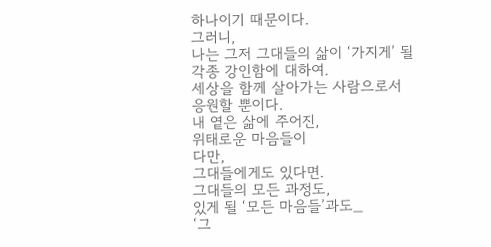하나이기 때문이다.
그러니,
나는 그저 그대들의 삶이 ‘가지게’ 될
각종 강인함에 대하여.
세상을 함께 살아가는 사람으로서
응원할 뿐이다.
내 옅은 삶에 주어진,
위태로운 마음들이
다만,
그대들에게도 있다면.
그대들의 모든 과정도,
있게 될 ‘모든 마음들’과도_
‘그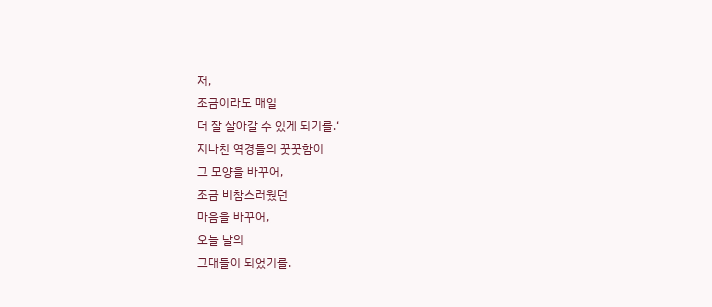저,
조금이라도 매일
더 잘 살아갈 수 있게 되기를.‘
지나친 역경들의 꿋꿋함이
그 모양을 바꾸어,
조금 비참스러웠던
마음을 바꾸어,
오늘 날의
그대들이 되었기를.